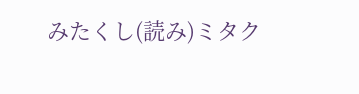みたくし(読み)ミタク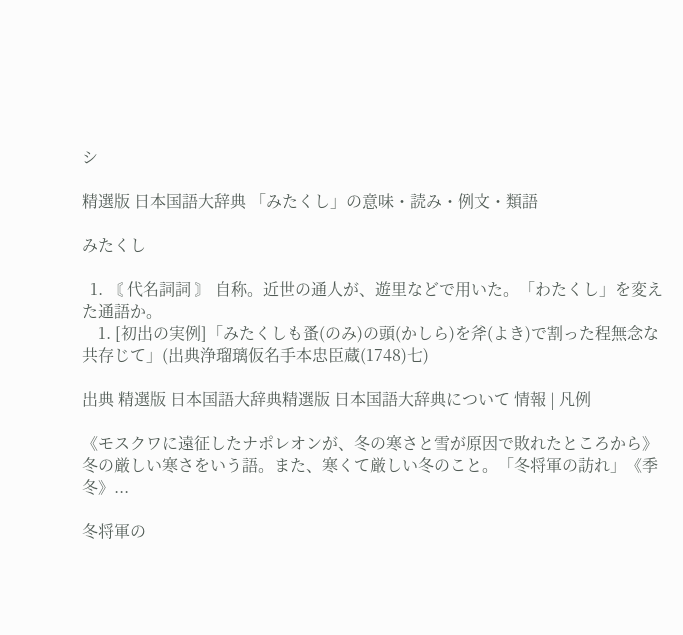シ

精選版 日本国語大辞典 「みたくし」の意味・読み・例文・類語

みたくし

  1. 〘 代名詞詞 〙 自称。近世の通人が、遊里などで用いた。「わたくし」を変えた通語か。
    1. [初出の実例]「みたくしも蚤(のみ)の頭(かしら)を斧(よき)で割った程無念な共存じて」(出典浄瑠璃仮名手本忠臣蔵(1748)七)

出典 精選版 日本国語大辞典精選版 日本国語大辞典について 情報 | 凡例

《モスクワに遠征したナポレオンが、冬の寒さと雪が原因で敗れたところから》冬の厳しい寒さをいう語。また、寒くて厳しい冬のこと。「冬将軍の訪れ」《季 冬》...

冬将軍の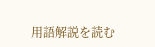用語解説を読む